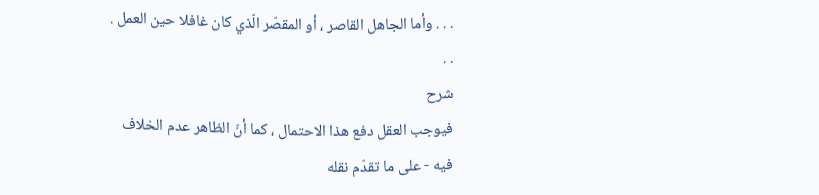. . . وأما الجاهل القاصر ، أو المقصّر الّذي كان غافلا حين العمل . . .
شرح
فيوجب العقل دفع هذا الاحتمال ، كما أنّ الظاهر عدم الخلاف فيه - على ما تقدّم نقله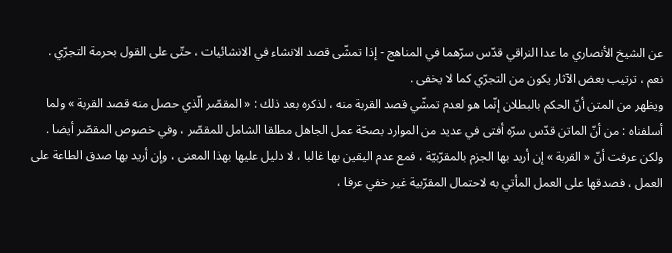عن الشيخ الأنصاري ما عدا النراقي قدّس سرّهما في المناهج - إذا تمشّى قصد الانشاء في الانشائيات ، حتّى على القول بحرمة التجرّي .
نعم ، ترتيب بعض الآثار يكون من التجرّي كما لا يخفى .
ويظهر من المتن أنّ الحكم بالبطلان إنّما هو لعدم تمشّي قصد القربة منه ، لذكره بعد ذلك : « المقصّر الّذي حصل منه قصد القربة » ولما أسلفناه : من أنّ الماتن قدّس سرّه أفتى في عديد من الموارد بصحّة عمل الجاهل مطلقا الشامل للمقصّر ، وفي خصوص المقصّر أيضا .
ولكن عرفت أنّ « القربة » إن أريد بها الجزم بالمقرّبيّة ، فمع عدم اليقين بها غالبا ، لا دليل عليها بهذا المعنى ، وإن أريد بها صدق الطاعة على العمل ، فصدقها على العمل المأتي به لاحتمال المقرّبية غير خفي عرفا ،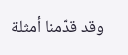وقد قدّمنا أمثلة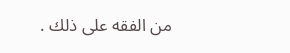من الفقه على ذلك .